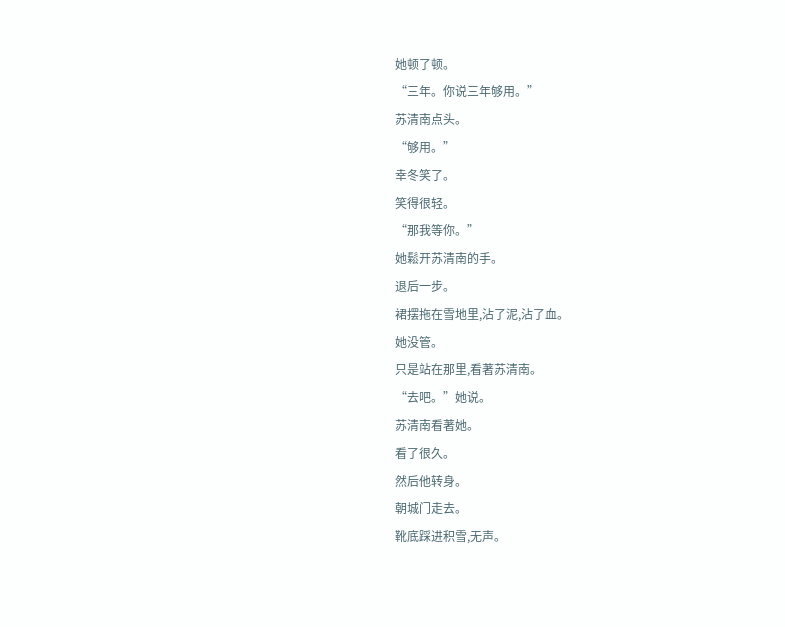她顿了顿。
“三年。你说三年够用。”
苏清南点头。
“够用。”
幸冬笑了。
笑得很轻。
“那我等你。”
她鬆开苏清南的手。
退后一步。
裙摆拖在雪地里,沾了泥,沾了血。
她没管。
只是站在那里,看著苏清南。
“去吧。”她说。
苏清南看著她。
看了很久。
然后他转身。
朝城门走去。
靴底踩进积雪,无声。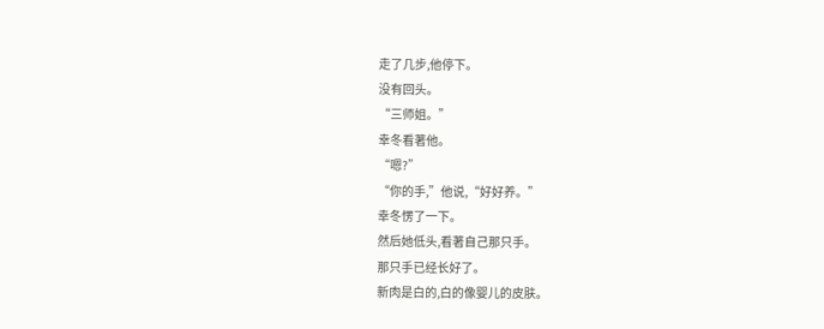走了几步,他停下。
没有回头。
“三师姐。”
幸冬看著他。
“嗯?”
“你的手,”他说,“好好养。”
幸冬愣了一下。
然后她低头,看著自己那只手。
那只手已经长好了。
新肉是白的,白的像婴儿的皮肤。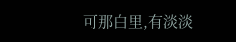可那白里,有淡淡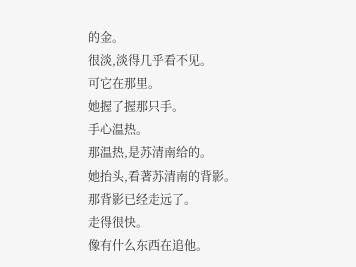的金。
很淡,淡得几乎看不见。
可它在那里。
她握了握那只手。
手心温热。
那温热,是苏清南给的。
她抬头,看著苏清南的背影。
那背影已经走远了。
走得很快。
像有什么东西在追他。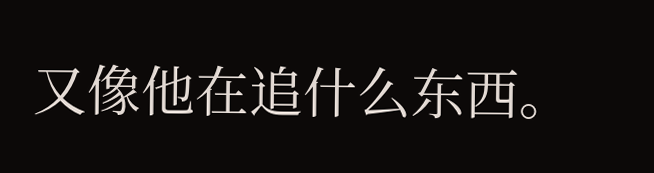又像他在追什么东西。